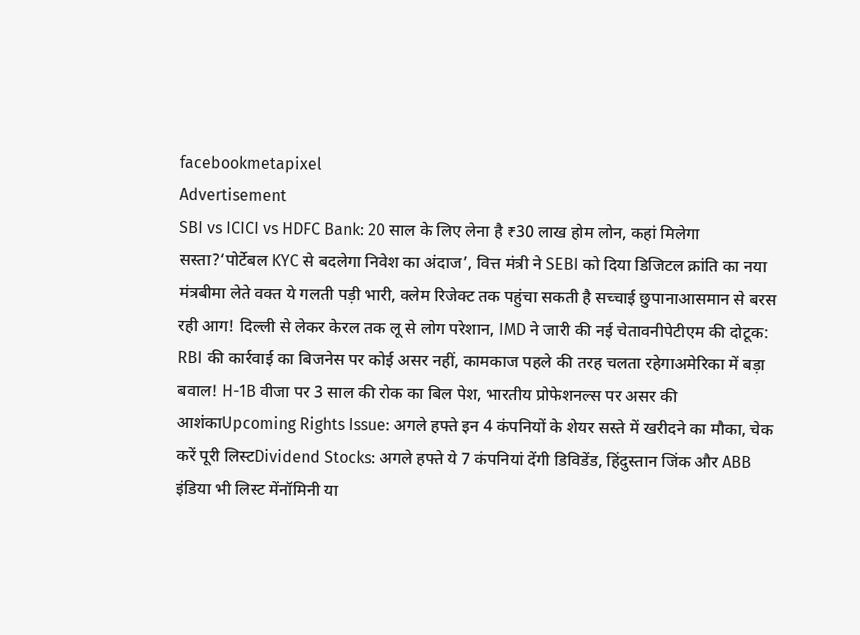facebookmetapixel
Advertisement
SBI vs ICICI vs HDFC Bank: 20 साल के लिए लेना है ₹30 लाख होम लोन, कहां मिलेगा सस्ता?‘पोर्टेबल KYC से बदलेगा निवेश का अंदाज’, वित्त मंत्री ने SEBI को दिया डिजिटल क्रांति का नया मंत्रबीमा लेते वक्त ये गलती पड़ी भारी, क्लेम रिजेक्ट तक पहुंचा सकती है सच्चाई छुपानाआसमान से बरस रही आग! दिल्ली से लेकर केरल तक लू से लोग परेशान, IMD ने जारी की नई चेतावनीपेटीएम की दोटूक: RBI की कार्रवाई का बिजनेस पर कोई असर नहीं, कामकाज पहले की तरह चलता रहेगाअमेरिका में बड़ा बवाल! H-1B वीजा पर 3 साल की रोक का बिल पेश, भारतीय प्रोफेशनल्स पर असर की आशंकाUpcoming Rights Issue: अगले हफ्ते इन 4 कंपनियों के शेयर सस्ते में खरीदने का मौका, चेक करें पूरी लिस्टDividend Stocks: अगले हफ्ते ये 7 कंपनियां देंगी डिविडेंड, हिंदुस्तान जिंक और ABB इंडिया भी लिस्ट मेंनॉमिनी या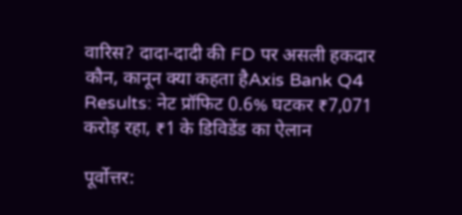वारिस? दादा-दादी की FD पर असली हकदार कौन, कानून क्या कहता हैAxis Bank Q4 Results: नेट प्रॉफिट 0.6% घटकर ₹7,071 करोड़ रहा, ₹1 के डिविडेंड का ऐलान

पूर्वोत्तर: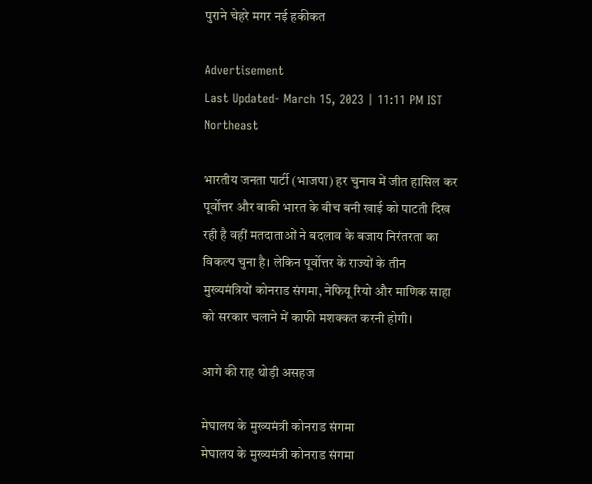पुराने चेहरे मगर नई हकीकत

Advertisement
Last Updated- March 15, 2023 | 11:11 PM IST
Northeast

भारतीय जनता पार्टी (भाजपा) हर चुनाव में जीत हासिल कर पूर्वोत्तर और बाकी भारत के बीच बनी खाई को पाटती दिख रही है वहीं मतदाताओं ने बदलाव के बजाय निरंतरता का विकल्प चुना है। लेकिन पूर्वोत्तर के राज्यों के तीन मुख्यमंत्रियों कोनराड संगमा, नेफियू रियो और माणिक साहा को सरकार चलाने में काफी मशक्कत करनी होगी।

आगे की राह थोड़ी असहज

मेघालय के मुख्यमंत्री कोनराड संगमा
मेघालय के मुख्यमंत्री कोनराड संगमा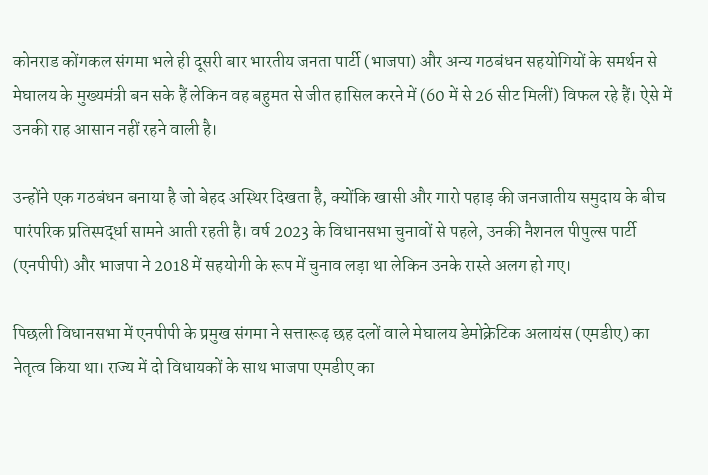कोनराड कोंगकल संगमा भले ही दूसरी बार भारतीय जनता पार्टी (भाजपा) और अन्य गठबंधन सहयोगियों के समर्थन से मेघालय के मुख्यमंत्री बन सके हैं लेकिन वह बहुमत से जीत हासिल करने में (60 में से 26 सीट मिलीं) विफल रहे हैं। ऐसे में उनकी राह आसान नहीं रहने वाली है।

उन्होंने एक गठबंधन बनाया है जो बेहद अस्थिर दिखता है, क्योंकि खासी और गारो पहाड़ की जनजातीय समुदाय के बीच पारंपरिक प्रतिस्पर्द्धा सामने आती रहती है। वर्ष 2023 के विधानसभा चुनावों से पहले, उनकी नैशनल पीपुल्स पार्टी (एनपीपी) और भाजपा ने 2018 में सहयोगी के रूप में चुनाव लड़ा था लेकिन उनके रास्ते अलग हो गए।

पिछली विधानसभा में एनपीपी के प्रमुख संगमा ने सत्तारूढ़ छह दलों वाले मेघालय डेमोक्रेटिक अलायंस (एमडीए) का नेतृत्व किया था। राज्य में दो विधायकों के साथ भाजपा एमडीए का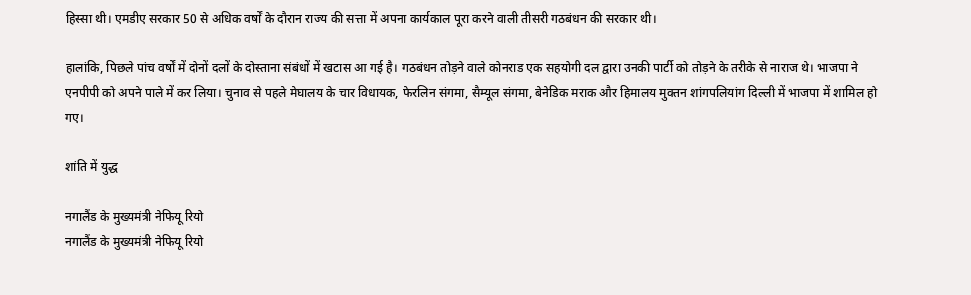हिस्सा थी। एमडीए सरकार 50 से अधिक वर्षों के दौरान राज्य की सत्ता में अपना कार्यकाल पूरा करने वाली तीसरी गठबंधन की सरकार थी।

हालांकि, पिछले पांच वर्षों में दोनों दलों के दोस्ताना संबंधों में खटास आ गई है। गठबंधन तोड़ने वाले कोनराड एक सहयोगी दल द्वारा उनकी पार्टी को तोड़ने के तरीके से नाराज थे। भाजपा ने एनपीपी को अपने पाले में कर लिया। चुनाव से पहले मेघालय के चार विधायक, फेरलिन संगमा, सैम्यूल संगमा, बेनेडिक मराक और हिमालय मुक्तन शांगपलियांग दिल्ली में भाजपा में शामिल हो गए।

शांति में युद्ध

नगालैंड के मुख्यमंत्री नेफियू रियो
नगालैंड के मुख्यमंत्री नेफियू रियो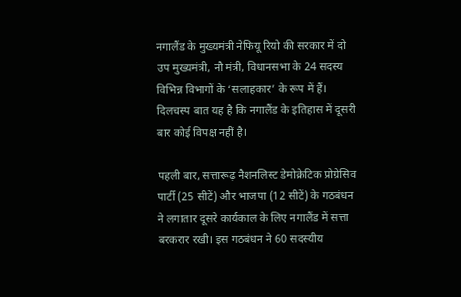नगालैंड के मुख्यमंत्री नेफियू रियो की सरकार में दो उप मुख्यमंत्री, नौ मंत्री, विधानसभा के 24 सदस्य विभिन्न विभागों के ‘सलाहकार’ के रूप में हैं। दिलचस्प बात यह है कि नगालैंड के इतिहास में दूसरी बार कोई विपक्ष नहीं है।

पहली बार, सत्तारूढ़ नैशनलिस्ट डेमोक्रेटिक प्रोग्रेसिव पार्टी (25 सीटें) और भाजपा (12 सीटें) के गठबंधन ने लगातार दूसरे कार्यकाल के लिए नगालैंड में सत्ता बरकरार रखी। इस गठबंधन ने 60 सदस्यीय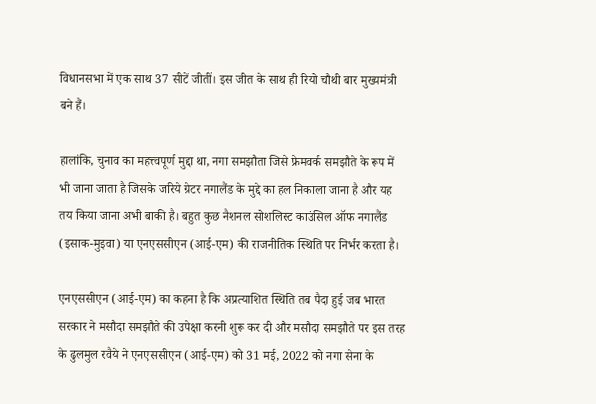विधानसभा में एक साथ 37 सीटें जीतीं। इस जीत के साथ ही रियो चौथी बार मुख्यमंत्री बने हैं।

हालांकि, चुनाव का महत्त्वपूर्ण मुद्दा था, नगा समझौता जिसे फ्रेमवर्क समझौते के रूप में भी जाना जाता है जिसके जरिये ग्रेटर नगालैंड के मुद्दे का हल निकाला जाना है और यह तय किया जाना अभी बाकी है। बहुत कुछ नैशनल सोशलिस्ट काउंसिल ऑफ नगालैंड (इसाक-मुइवा) या एनएससीएन (आई-एम) की राजनीतिक स्थिति पर निर्भर करता है।

एनएससीएन (आई-एम) का कहना है कि अप्रत्याशित स्थिति तब पैदा हुई जब भारत सरकार ने मसौदा समझौते की उपेक्षा करनी शुरू कर दी और मसौदा समझौते पर इस तरह के ढुलमुल रवैये ने एनएससीएन (आई-एम) को 31 मई, 2022 को नगा सेना के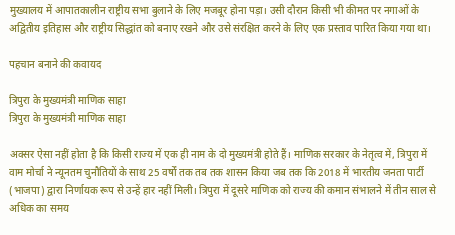मुख्यालय में आपातकालीन राष्ट्रीय सभा बुलाने के लिए मजबूर होना पड़ा। उसी दौरान किसी भी कीमत पर नगाओं के अद्वितीय इतिहास और राष्ट्रीय सिद्धांत को बनाए रखने और उसे संरक्षित करने के लिए एक प्रस्ताव पारित किया गया था।

पहचान बनाने की कवायद

त्रिपुरा के मुख्यमंत्री माणिक साहा
त्रिपुरा के मुख्यमंत्री माणिक साहा

अक्सर ऐसा नहीं होता है कि किसी राज्य में एक ही नाम के दो मुख्यमंत्री होते हैं। माणिक सरकार के नेतृत्व में, त्रिपुरा में वाम मोर्चा ने न्यूनतम चुनौतियों के साथ 25 वर्षों तक तब तक शासन किया जब तक कि 2018 में भारतीय जनता पार्टी (भाजपा) द्वारा निर्णायक रूप से उन्हें हार नहीं मिली। त्रिपुरा में दूसरे माणिक को राज्य की कमान संभालने में तीन साल से अधिक का समय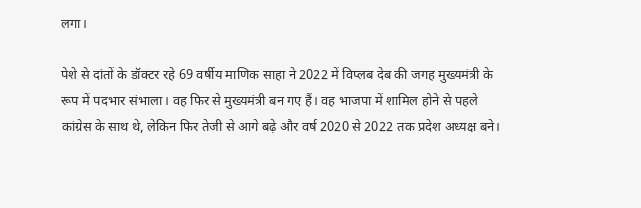लगा।

पेशे से दांतों के डॉक्टर रहे 69 वर्षीय माणिक साहा ने 2022 में विप्लब देब की जगह मुख्यमंत्री के रूप में पदभार संभाला। वह फिर से मुख्यमंत्री बन गए हैं। वह भाजपा में शामिल होने से पहले कांग्रेस के साथ थे, लेकिन फिर तेजी से आगे बढ़े और वर्ष 2020 से 2022 तक प्रदेश अध्यक्ष बने।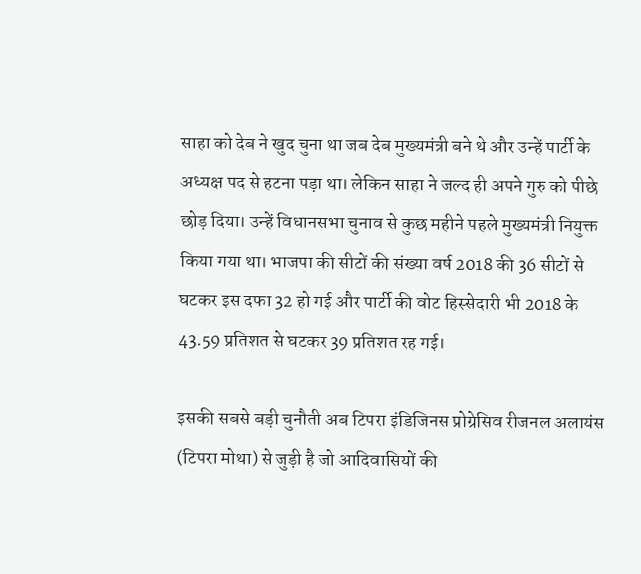साहा को देब ने खुद चुना था जब देब मुख्यमंत्री बने थे और उन्हें पार्टी के अध्यक्ष पद से हटना पड़ा था। लेकिन साहा ने जल्द ही अपने गुरु को पीछे छोड़ दिया। उन्हें विधानसभा चुनाव से कुछ महीने पहले मुख्यमंत्री नियुक्त किया गया था। भाजपा की सीटों की संख्या वर्ष 2018 की 36 सीटों से घटकर इस दफा 32 हो गई और पार्टी की वोट हिस्सेदारी भी 2018 के 43.59 प्रतिशत से घटकर 39 प्रतिशत रह गई।

इसकी सबसे बड़ी चुनौती अब टिपरा इंडिजिनस प्रोग्रेसिव रीजनल अलायंस (टिपरा मोथा) से जुड़ी है जो आदिवासियों की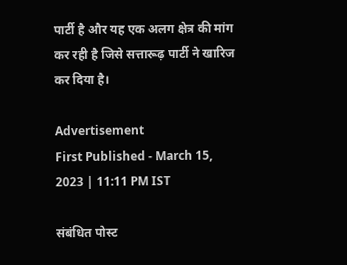पार्टी है और यह एक अलग क्षेत्र की मांग कर रही है जिसे सत्तारूढ़ पार्टी ने खारिज कर दिया है।

Advertisement
First Published - March 15, 2023 | 11:11 PM IST

संबंधित पोस्ट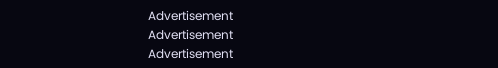Advertisement
Advertisement
Advertisement